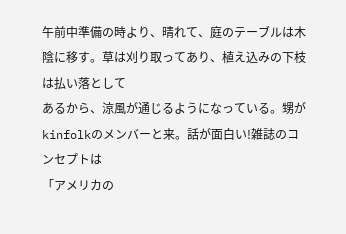午前中準備の時より、晴れて、庭のテーブルは木陰に移す。草は刈り取ってあり、植え込みの下枝は払い落として
あるから、涼風が通じるようになっている。甥がkinfolkのメンバーと来。話が面白い!雑誌のコンセプトは
「アメリカの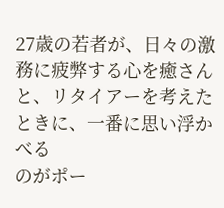27歳の若者が、日々の激務に疲弊する心を癒さんと、リタイアーを考えたときに、一番に思い浮かべる
のがポー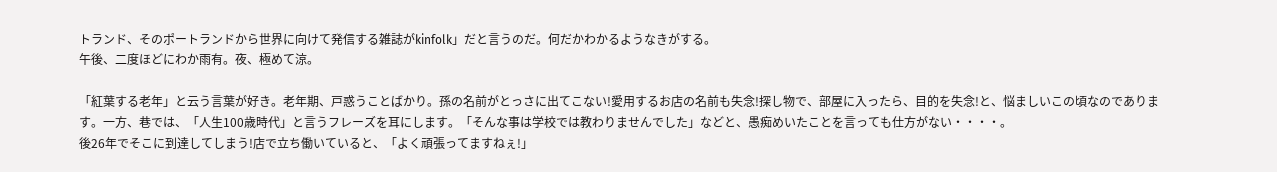トランド、そのポートランドから世界に向けて発信する雑誌がkinfolk」だと言うのだ。何だかわかるようなきがする。
午後、二度ほどにわか雨有。夜、極めて涼。

「紅葉する老年」と云う言葉が好き。老年期、戸惑うことばかり。孫の名前がとっさに出てこない!愛用するお店の名前も失念!探し物で、部屋に入ったら、目的を失念!と、悩ましいこの頃なのであります。一方、巷では、「人生100歳時代」と言うフレーズを耳にします。「そんな事は学校では教わりませんでした」などと、愚痴めいたことを言っても仕方がない・・・・。
後26年でそこに到達してしまう!店で立ち働いていると、「よく頑張ってますねぇ!」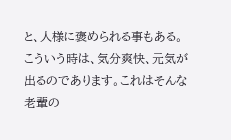と、人様に褒められる事もある。こういう時は、気分爽快、元気が出るのであります。これはそんな老輩の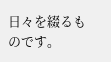日々を綴るものです。